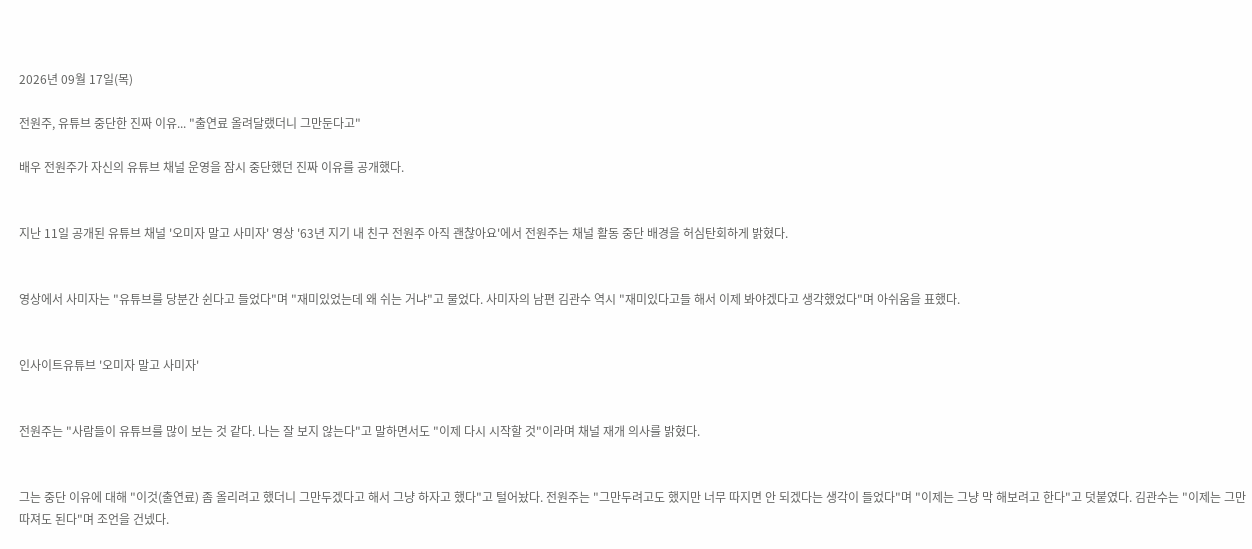2026년 09월 17일(목)

전원주, 유튜브 중단한 진짜 이유... "출연료 올려달랬더니 그만둔다고"

배우 전원주가 자신의 유튜브 채널 운영을 잠시 중단했던 진짜 이유를 공개했다.


지난 11일 공개된 유튜브 채널 '오미자 말고 사미자' 영상 '63년 지기 내 친구 전원주 아직 괜찮아요'에서 전원주는 채널 활동 중단 배경을 허심탄회하게 밝혔다.


영상에서 사미자는 "유튜브를 당분간 쉰다고 들었다"며 "재미있었는데 왜 쉬는 거냐"고 물었다. 사미자의 남편 김관수 역시 "재미있다고들 해서 이제 봐야겠다고 생각했었다"며 아쉬움을 표했다.


인사이트유튜브 '오미자 말고 사미자'


전원주는 "사람들이 유튜브를 많이 보는 것 같다. 나는 잘 보지 않는다"고 말하면서도 "이제 다시 시작할 것"이라며 채널 재개 의사를 밝혔다.


그는 중단 이유에 대해 "이것(출연료) 좀 올리려고 했더니 그만두겠다고 해서 그냥 하자고 했다"고 털어놨다. 전원주는 "그만두려고도 했지만 너무 따지면 안 되겠다는 생각이 들었다"며 "이제는 그냥 막 해보려고 한다"고 덧붙였다. 김관수는 "이제는 그만 따져도 된다"며 조언을 건넸다.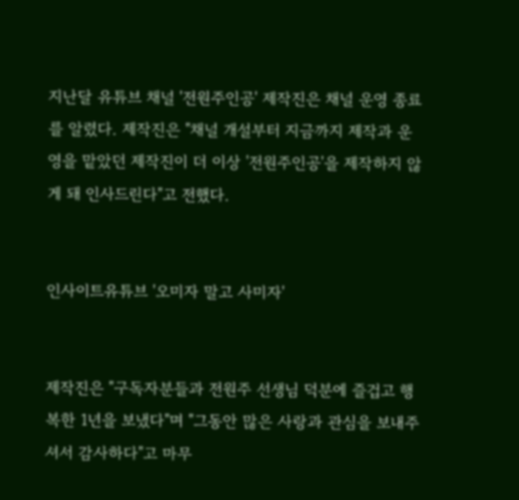지난달 유튜브 채널 '전원주인공' 제작진은 채널 운영 종료를 알렸다. 제작진은 "채널 개설부터 지금까지 제작과 운영을 맡았던 제작진이 더 이상 '전원주인공'을 제작하지 않게 돼 인사드린다"고 전했다.


인사이트유튜브 '오미자 말고 사미자'


제작진은 "구독자분들과 전원주 선생님 덕분에 즐겁고 행복한 1년을 보냈다"며 "그동안 많은 사랑과 관심을 보내주셔서 감사하다"고 마무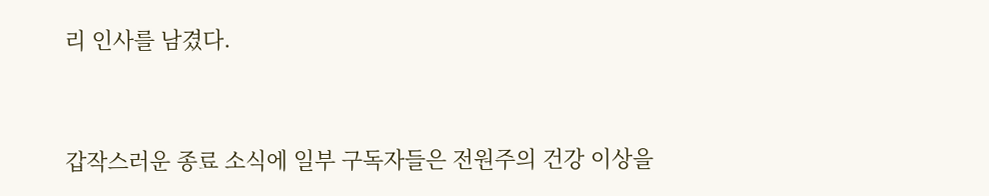리 인사를 남겼다.


갑작스러운 종료 소식에 일부 구독자들은 전원주의 건강 이상을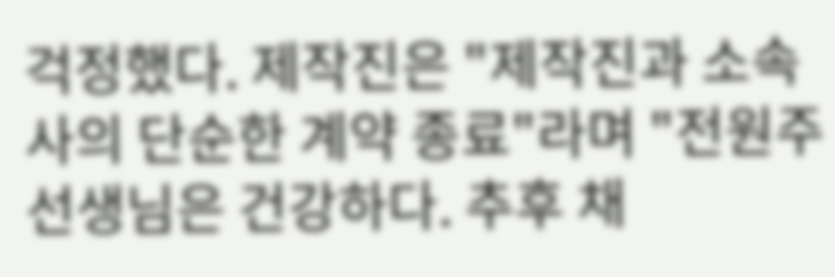걱정했다. 제작진은 "제작진과 소속사의 단순한 계약 종료"라며 "전원주 선생님은 건강하다. 추후 채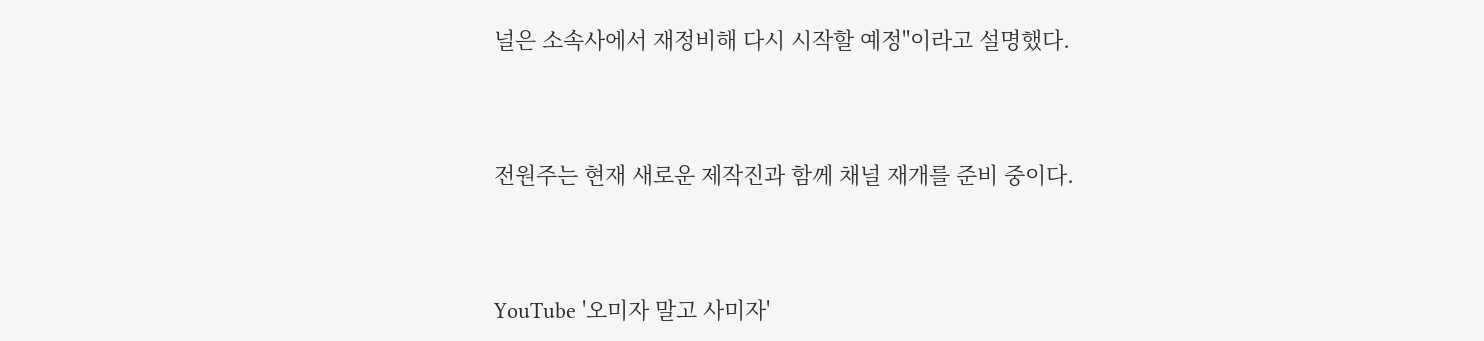널은 소속사에서 재정비해 다시 시작할 예정"이라고 설명했다.


전원주는 현재 새로운 제작진과 함께 채널 재개를 준비 중이다.


YouTube '오미자 말고 사미자'